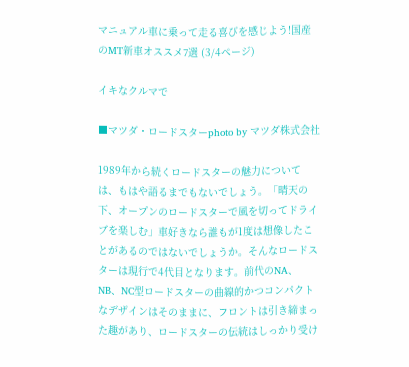マニュアル車に乗って走る喜びを感じよう!国産のMT新車オススメ7選 (3/4ページ)

イキなクルマで

■マツダ・ロードスターphoto by マツダ株式会社

1989年から続くロードスターの魅力については、もはや語るまでもないでしょう。「晴天の下、オープンのロードスターで風を切ってドライブを楽しむ」車好きなら誰もが1度は想像したことがあるのではないでしょうか。そんなロードスターは現行で4代目となります。前代のNA、NB、NC型ロードスターの曲線的かつコンパクトなデザインはそのままに、フロントは引き締まった趣があり、ロードスターの伝統はしっかり受け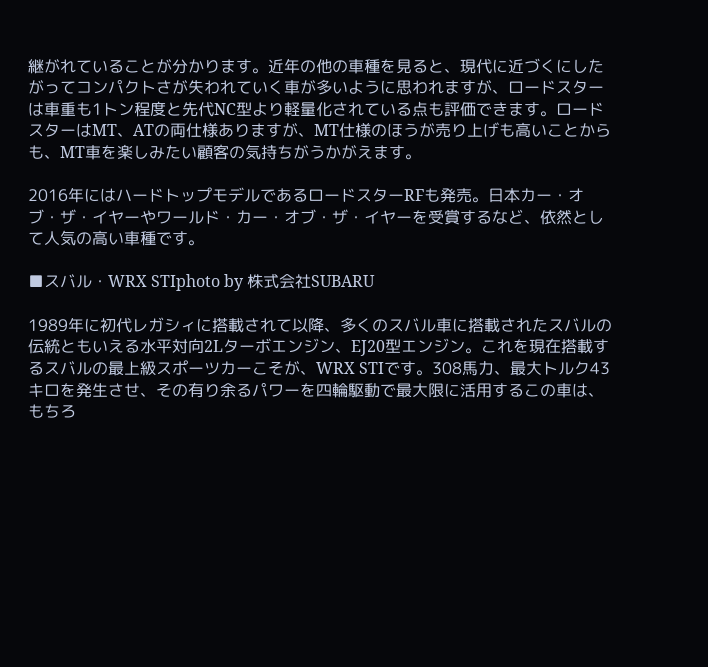継がれていることが分かります。近年の他の車種を見ると、現代に近づくにしたがってコンパクトさが失われていく車が多いように思われますが、ロードスターは車重も1トン程度と先代NC型より軽量化されている点も評価できます。ロードスターはMT、ATの両仕様ありますが、MT仕様のほうが売り上げも高いことからも、MT車を楽しみたい顧客の気持ちがうかがえます。

2016年にはハードトップモデルであるロードスターRFも発売。日本カー・オブ・ザ・イヤーやワールド・カー・オブ・ザ・イヤーを受賞するなど、依然として人気の高い車種です。

■スバル・WRX STIphoto by 株式会社SUBARU

1989年に初代レガシィに搭載されて以降、多くのスバル車に搭載されたスバルの伝統ともいえる水平対向2Lターボエンジン、EJ20型エンジン。これを現在搭載するスバルの最上級スポーツカーこそが、WRX STIです。308馬力、最大トルク43キロを発生させ、その有り余るパワーを四輪駆動で最大限に活用するこの車は、もちろ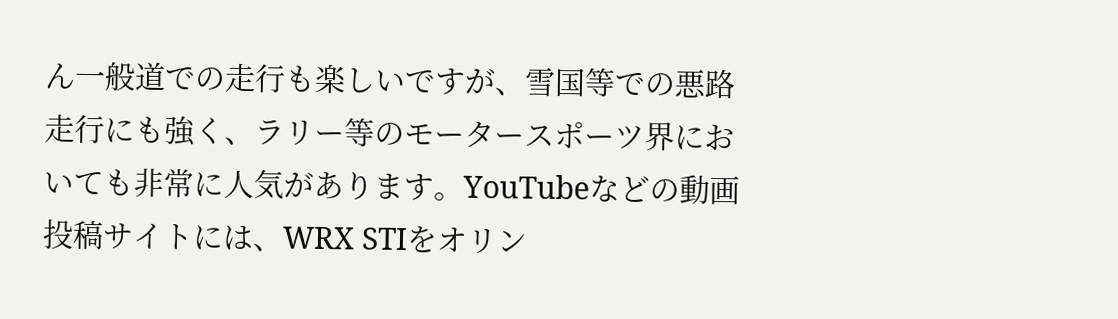ん一般道での走行も楽しいですが、雪国等での悪路走行にも強く、ラリー等のモータースポーツ界においても非常に人気があります。YouTubeなどの動画投稿サイトには、WRX STIをオリン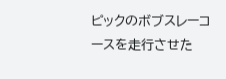ピックのボブスレーコースを走行させた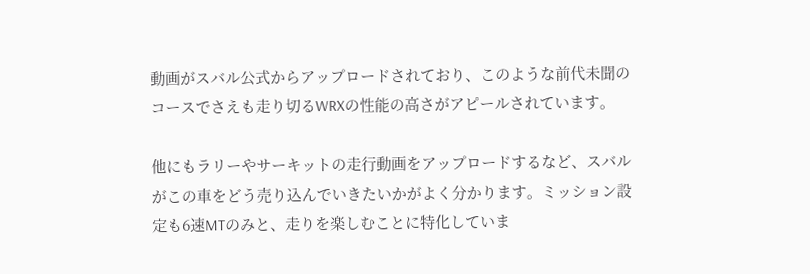動画がスバル公式からアップロードされており、このような前代未聞のコースでさえも走り切るWRXの性能の高さがアピールされています。

他にもラリーやサーキットの走行動画をアップロードするなど、スバルがこの車をどう売り込んでいきたいかがよく分かります。ミッション設定も6速MTのみと、走りを楽しむことに特化していま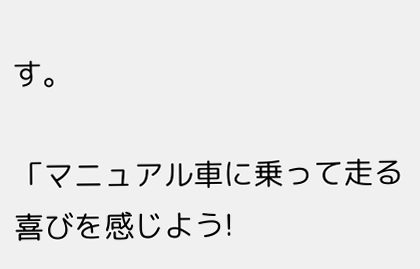す。

「マニュアル車に乗って走る喜びを感じよう!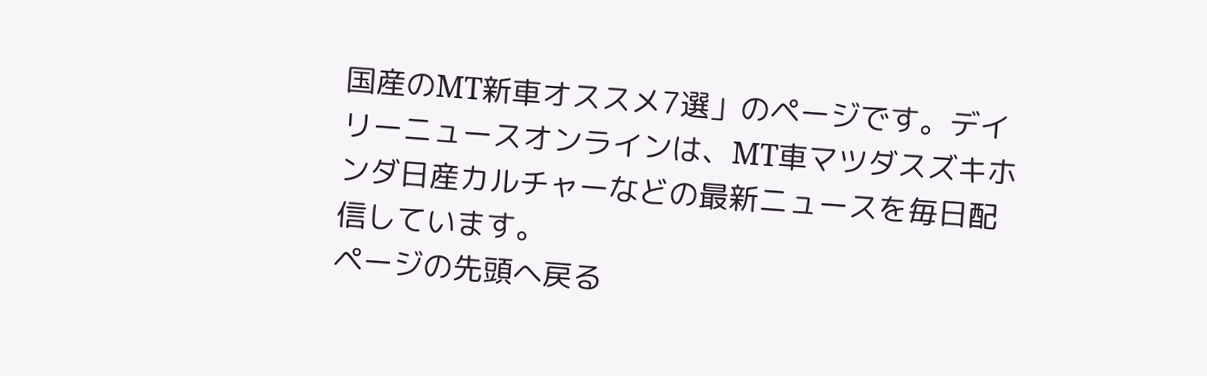国産のMT新車オススメ7選」のページです。デイリーニュースオンラインは、MT車マツダスズキホンダ日産カルチャーなどの最新ニュースを毎日配信しています。
ページの先頭へ戻る